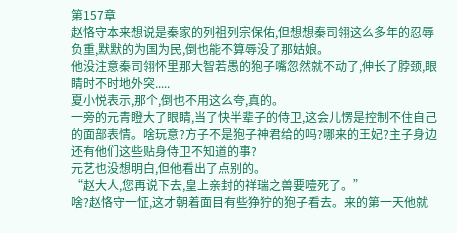第157章
赵恪守本来想说是秦家的列祖列宗保佑,但想想秦司翎这么多年的忍辱负重,默默的为国为民,倒也能不算辱没了那姑娘。
他没注意秦司翎怀里那大智若愚的狍子嘴忽然就不动了,伸长了脖颈,眼睛时不时地外突.....
夏小悦表示,那个,倒也不用这么夸,真的。
一旁的元青瞪大了眼睛,当了快半辈子的侍卫,这会儿愣是控制不住自己的面部表情。啥玩意?方子不是狍子神君给的吗?哪来的王妃?主子身边还有他们这些贴身侍卫不知道的事?
元艺也没想明白,但他看出了点别的。
“赵大人,您再说下去,皇上亲封的祥瑞之兽要噎死了。”
啥?赵恪守一怔,这才朝着面目有些狰狞的狍子看去。来的第一天他就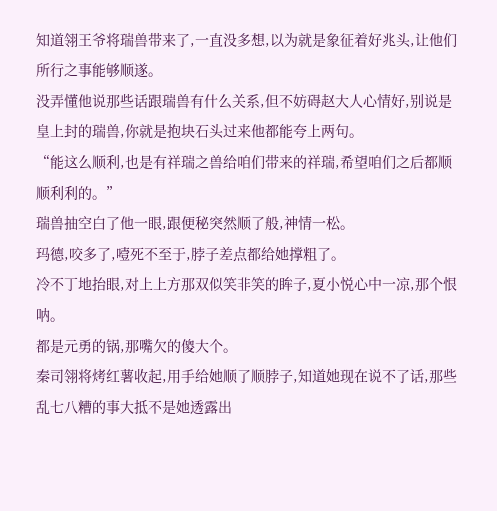知道翎王爷将瑞兽带来了,一直没多想,以为就是象征着好兆头,让他们所行之事能够顺遂。
没弄懂他说那些话跟瑞兽有什么关系,但不妨碍赵大人心情好,别说是皇上封的瑞兽,你就是抱块石头过来他都能夸上两句。
“能这么顺利,也是有祥瑞之兽给咱们带来的祥瑞,希望咱们之后都顺顺利利的。”
瑞兽抽空白了他一眼,跟便秘突然顺了般,神情一松。
玛德,咬多了,噎死不至于,脖子差点都给她撑粗了。
冷不丁地抬眼,对上上方那双似笑非笑的眸子,夏小悦心中一凉,那个恨呐。
都是元勇的锅,那嘴欠的傻大个。
秦司翎将烤红薯收起,用手给她顺了顺脖子,知道她现在说不了话,那些乱七八糟的事大抵不是她透露出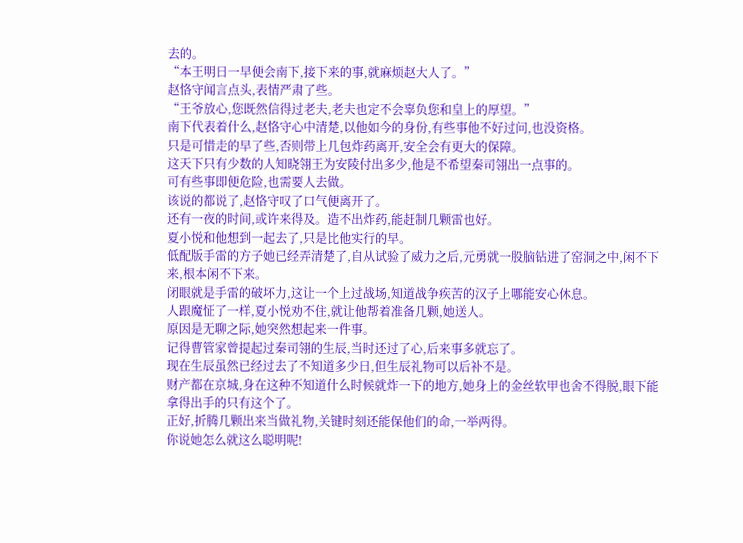去的。
“本王明日一早便会南下,接下来的事,就麻烦赵大人了。”
赵恪守闻言点头,表情严肃了些。
“王爷放心,您既然信得过老夫,老夫也定不会辜负您和皇上的厚望。”
南下代表着什么,赵恪守心中清楚,以他如今的身份,有些事他不好过问,也没资格。
只是可惜走的早了些,否则带上几包炸药离开,安全会有更大的保障。
这天下只有少数的人知晓翎王为安陵付出多少,他是不希望秦司翎出一点事的。
可有些事即便危险,也需要人去做。
该说的都说了,赵恪守叹了口气便离开了。
还有一夜的时间,或许来得及。造不出炸药,能赶制几颗雷也好。
夏小悦和他想到一起去了,只是比他实行的早。
低配版手雷的方子她已经弄清楚了,自从试验了威力之后,元勇就一股脑钻进了窑洞之中,闲不下来,根本闲不下来。
闭眼就是手雷的破坏力,这让一个上过战场,知道战争疾苦的汉子上哪能安心休息。
人跟魔怔了一样,夏小悦劝不住,就让他帮着准备几颗,她送人。
原因是无聊之际,她突然想起来一件事。
记得曹管家曾提起过秦司翎的生辰,当时还过了心,后来事多就忘了。
现在生辰虽然已经过去了不知道多少日,但生辰礼物可以后补不是。
财产都在京城,身在这种不知道什么时候就炸一下的地方,她身上的金丝软甲也舍不得脱,眼下能拿得出手的只有这个了。
正好,折腾几颗出来当做礼物,关键时刻还能保他们的命,一举两得。
你说她怎么就这么聪明呢!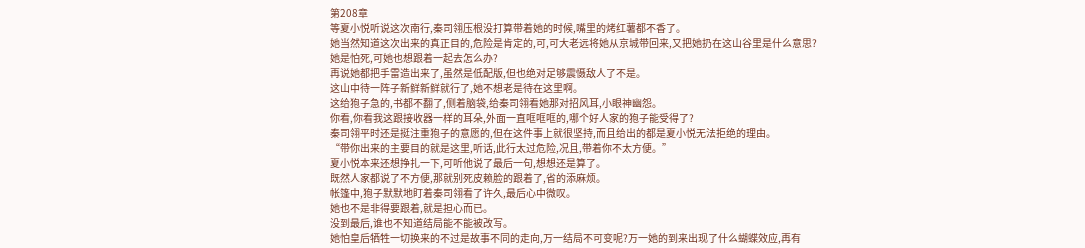第208章
等夏小悦听说这次南行,秦司翎压根没打算带着她的时候,嘴里的烤红薯都不香了。
她当然知道这次出来的真正目的,危险是肯定的,可,可大老远将她从京城带回来,又把她扔在这山谷里是什么意思?
她是怕死,可她也想跟着一起去怎么办?
再说她都把手雷造出来了,虽然是低配版,但也绝对足够震慑敌人了不是。
这山中待一阵子新鲜新鲜就行了,她不想老是待在这里啊。
这给狍子急的,书都不翻了,侧着脑袋,给秦司翎看她那对招风耳,小眼神幽怨。
你看,你看我这跟接收器一样的耳朵,外面一直哐哐哐的,哪个好人家的狍子能受得了?
秦司翎平时还是挺注重狍子的意愿的,但在这件事上就很坚持,而且给出的都是夏小悦无法拒绝的理由。
“带你出来的主要目的就是这里,听话,此行太过危险,况且,带着你不太方便。”
夏小悦本来还想挣扎一下,可听他说了最后一句,想想还是算了。
既然人家都说了不方便,那就别死皮赖脸的跟着了,省的添麻烦。
帐篷中,狍子默默地盯着秦司翎看了许久,最后心中微叹。
她也不是非得要跟着,就是担心而已。
没到最后,谁也不知道结局能不能被改写。
她怕皇后牺牲一切换来的不过是故事不同的走向,万一结局不可变呢?万一她的到来出现了什么蝴蝶效应,再有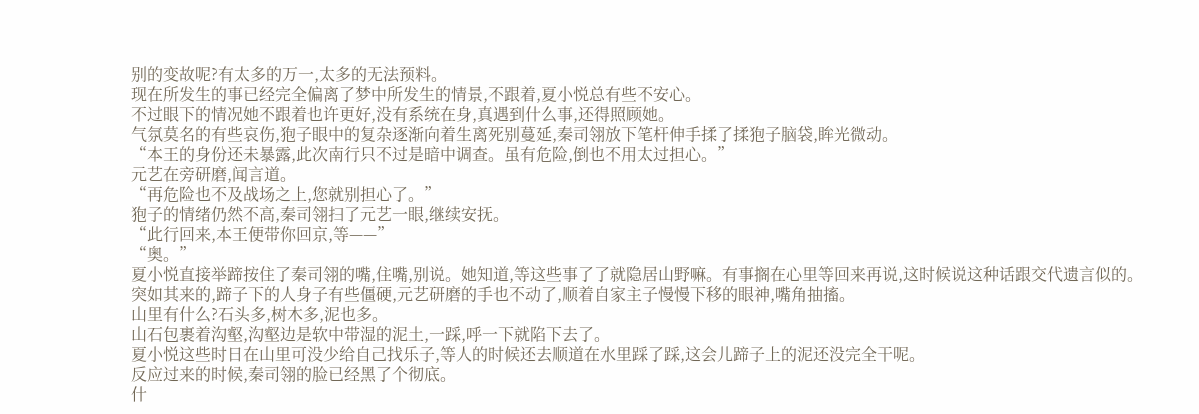别的变故呢?有太多的万一,太多的无法预料。
现在所发生的事已经完全偏离了梦中所发生的情景,不跟着,夏小悦总有些不安心。
不过眼下的情况她不跟着也许更好,没有系统在身,真遇到什么事,还得照顾她。
气氛莫名的有些哀伤,狍子眼中的复杂逐渐向着生离死别蔓延,秦司翎放下笔杆伸手揉了揉狍子脑袋,眸光微动。
“本王的身份还未暴露,此次南行只不过是暗中调查。虽有危险,倒也不用太过担心。”
元艺在旁研磨,闻言道。
“再危险也不及战场之上,您就别担心了。”
狍子的情绪仍然不高,秦司翎扫了元艺一眼,继续安抚。
“此行回来,本王便带你回京,等——”
“奥。”
夏小悦直接举蹄按住了秦司翎的嘴,住嘴,别说。她知道,等这些事了了就隐居山野嘛。有事搁在心里等回来再说,这时候说这种话跟交代遗言似的。
突如其来的,蹄子下的人身子有些僵硬,元艺研磨的手也不动了,顺着自家主子慢慢下移的眼神,嘴角抽搐。
山里有什么?石头多,树木多,泥也多。
山石包裹着沟壑,沟壑边是软中带湿的泥土,一踩,呼一下就陷下去了。
夏小悦这些时日在山里可没少给自己找乐子,等人的时候还去顺道在水里踩了踩,这会儿蹄子上的泥还没完全干呢。
反应过来的时候,秦司翎的脸已经黑了个彻底。
什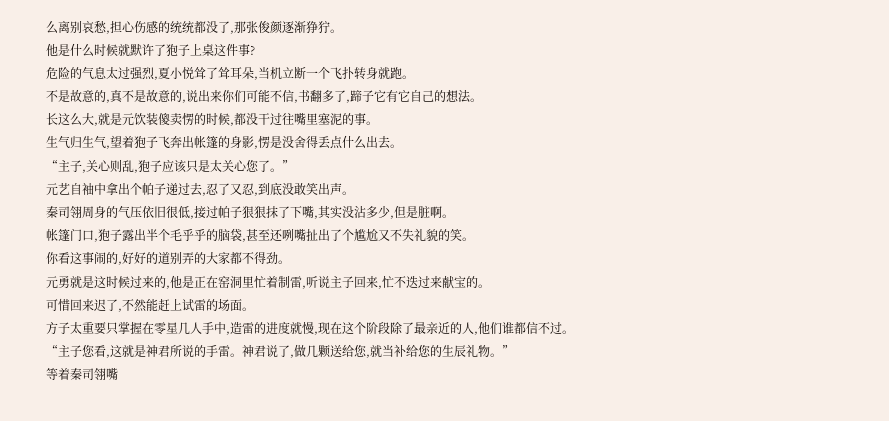么离别哀愁,担心伤感的统统都没了,那张俊颜逐渐狰狞。
他是什么时候就默许了狍子上桌这件事?
危险的气息太过强烈,夏小悦耸了耸耳朵,当机立断一个飞扑转身就跑。
不是故意的,真不是故意的,说出来你们可能不信,书翻多了,蹄子它有它自己的想法。
长这么大,就是元饮装傻卖愣的时候,都没干过往嘴里塞泥的事。
生气归生气,望着狍子飞奔出帐篷的身影,愣是没舍得丢点什么出去。
“主子,关心则乱,狍子应该只是太关心您了。”
元艺自袖中拿出个帕子递过去,忍了又忍,到底没敢笑出声。
秦司翎周身的气压依旧很低,接过帕子狠狠抹了下嘴,其实没沾多少,但是脏啊。
帐篷门口,狍子露出半个毛乎乎的脑袋,甚至还咧嘴扯出了个尴尬又不失礼貌的笑。
你看这事闹的,好好的道别弄的大家都不得劲。
元勇就是这时候过来的,他是正在窑洞里忙着制雷,听说主子回来,忙不迭过来献宝的。
可惜回来迟了,不然能赶上试雷的场面。
方子太重要只掌握在零星几人手中,造雷的进度就慢,现在这个阶段除了最亲近的人,他们谁都信不过。
“主子您看,这就是神君所说的手雷。神君说了,做几颗送给您,就当补给您的生辰礼物。”
等着秦司翎嘴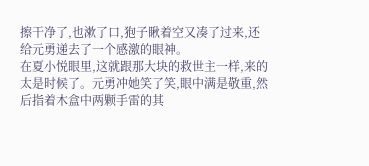擦干净了,也漱了口,狍子瞅着空又凑了过来,还给元勇递去了一个感激的眼神。
在夏小悦眼里,这就跟那大块的救世主一样,来的太是时候了。元勇冲她笑了笑,眼中满是敬重,然后指着木盒中两颗手雷的其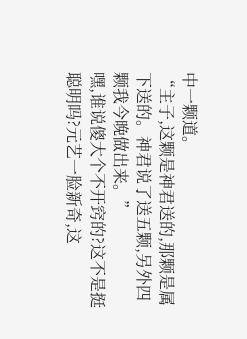中一颗道。
“主子,这颗是神君送的,那颗是属下送的。神君说了送五颗,另外四颗我今晚做出来。”
嘿,谁说傻大个不开窍的?这不是挺聪明吗?元艺一脸新奇,这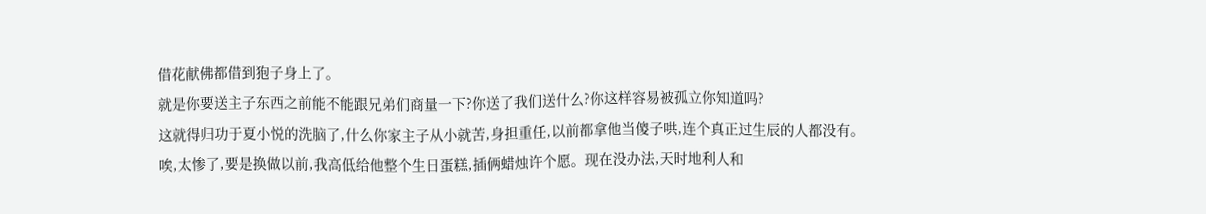借花献佛都借到狍子身上了。
就是你要送主子东西之前能不能跟兄弟们商量一下?你送了我们送什么?你这样容易被孤立你知道吗?
这就得归功于夏小悦的洗脑了,什么你家主子从小就苦,身担重任,以前都拿他当傻子哄,连个真正过生辰的人都没有。
唉,太惨了,要是换做以前,我高低给他整个生日蛋糕,插俩蜡烛许个愿。现在没办法,天时地利人和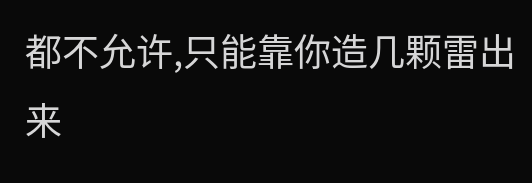都不允许,只能靠你造几颗雷出来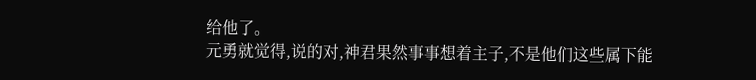给他了。
元勇就觉得,说的对,神君果然事事想着主子,不是他们这些属下能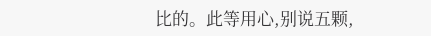比的。此等用心,别说五颗,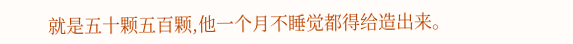就是五十颗五百颗,他一个月不睡觉都得给造出来。